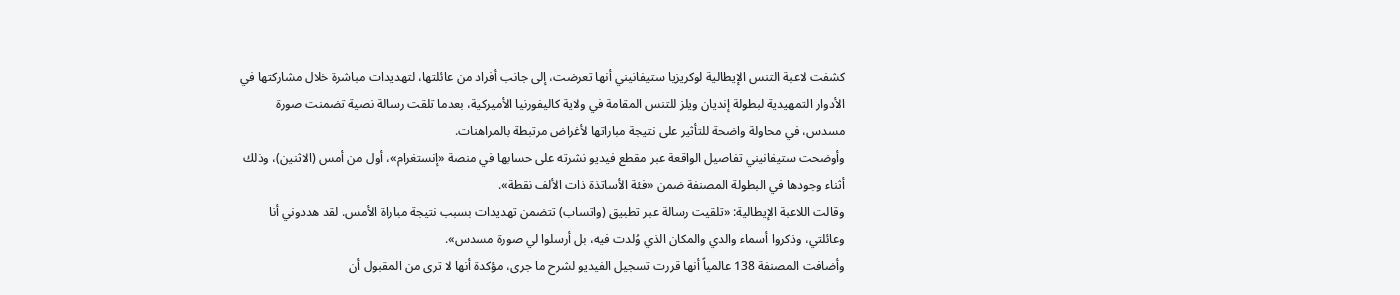كشفت لاعبة التنس الإيطالية لوكريزيا ستيفانيني أنها تعرضت، إلى جانب أفراد من عائلتها، لتهديدات مباشرة خلال مشاركتها في الأدوار التمهيدية لبطولة إنديان ويلز للتنس المقامة في ولاية كاليفورنيا الأميركية، بعدما تلقت رسالة نصية تضمنت صورة مسدس، في محاولة واضحة للتأثير على نتيجة مباراتها لأغراض مرتبطة بالمراهنات.
وأوضحت ستيفانيني تفاصيل الواقعة عبر مقطع فيديو نشرته على حسابها في منصة «إنستغرام»، أول من أمس (الاثنين)، وذلك أثناء وجودها في البطولة المصنفة ضمن «فئة الأساتذة ذات الألف نقطة».
وقالت اللاعبة الإيطالية: «تلقيت رسالة عبر تطبيق (واتساب) تتضمن تهديدات بسبب نتيجة مباراة الأمس. لقد هددوني أنا وعائلتي، وذكروا أسماء والدي والمكان الذي وُلدت فيه، بل أرسلوا لي صورة مسدس».
وأضافت المصنفة 138 عالمياً أنها قررت تسجيل الفيديو لشرح ما جرى، مؤكدة أنها لا ترى من المقبول أن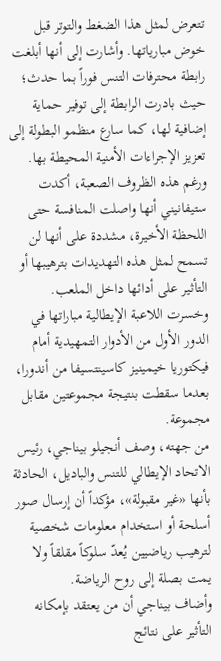تتعرض لمثل هذا الضغط والتوتر قبل خوض مبارياتها. وأشارت إلى أنها أبلغت رابطة محترفات التنس فوراً بما حدث؛ حيث بادرت الرابطة إلى توفير حماية إضافية لها، كما سارع منظمو البطولة إلى تعزيز الإجراءات الأمنية المحيطة بها.
ورغم هذه الظروف الصعبة، أكدت ستيفانيني أنها واصلت المنافسة حتى اللحظة الأخيرة، مشددة على أنها لن تسمح لمثل هذه التهديدات بترهيبها أو التأثير على أدائها داخل الملعب.
وخسرت اللاعبة الإيطالية مباراتها في الدور الأول من الأدوار التمهيدية أمام فيكتوريا خيمينيز كاسينتسيفا من أندورا، بعدما سقطت بنتيجة مجموعتين مقابل مجموعة.
من جهته، وصف أنجيلو بيناجي، رئيس الاتحاد الإيطالي للتنس والباديل، الحادثة بأنها «غير مقبولة»، مؤكداً أن إرسال صور أسلحة أو استخدام معلومات شخصية لترهيب رياضيين يُعدّ سلوكاً مقلقاً ولا يمت بصلة إلى روح الرياضة.
وأضاف بيناجي أن من يعتقد بإمكانه التأثير على نتائج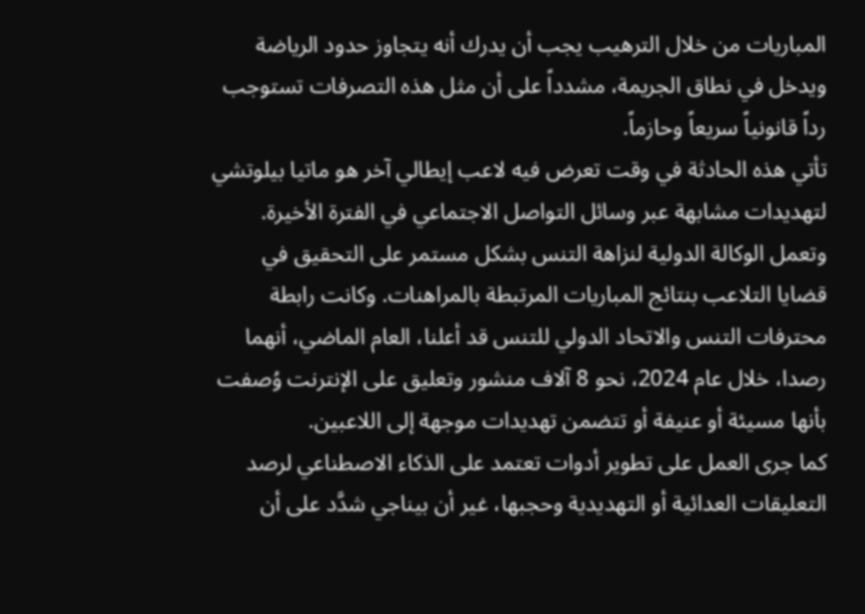المباريات من خلال الترهيب يجب أن يدرك أنه يتجاوز حدود الرياضة ويدخل في نطاق الجريمة، مشدداً على أن مثل هذه التصرفات تستوجب رداً قانونياً سريعاً وحازماً.
تأتي هذه الحادثة في وقت تعرض فيه لاعب إيطالي آخر هو ماتيا بيلوتشي لتهديدات مشابهة عبر وسائل التواصل الاجتماعي في الفترة الأخيرة.
وتعمل الوكالة الدولية لنزاهة التنس بشكل مستمر على التحقيق في قضايا التلاعب بنتائج المباريات المرتبطة بالمراهنات. وكانت رابطة محترفات التنس والاتحاد الدولي للتنس قد أعلنا، العام الماضي، أنهما رصدا، خلال عام 2024، نحو 8 آلاف منشور وتعليق على الإنترنت وُصفت بأنها مسيئة أو عنيفة أو تتضمن تهديدات موجهة إلى اللاعبين.
كما جرى العمل على تطوير أدوات تعتمد على الذكاء الاصطناعي لرصد التعليقات العدائية أو التهديدية وحجبها، غير أن بيناجي شدَّد على أن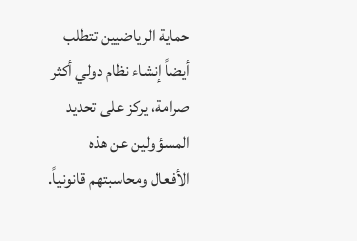حماية الرياضيين تتطلب أيضاً إنشاء نظام دولي أكثر صرامة، يركز على تحديد المسؤولين عن هذه الأفعال ومحاسبتهم قانونياً.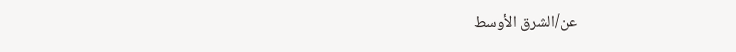عن/الشرق الأوسط